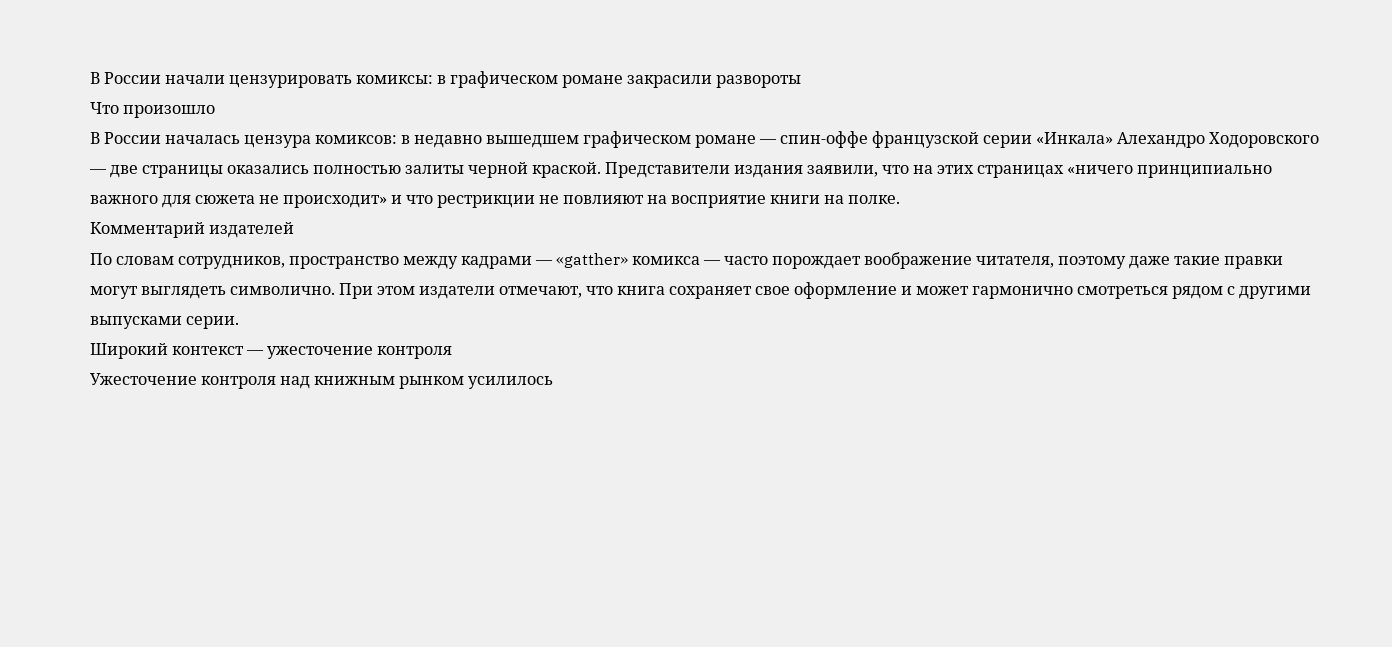В России начали цензурировать комиксы: в графическом романе закрасили развороты
Что произошло
В России началась цензура комиксов: в недавно вышедшем графическом романе — спин‑оффе французской серии «Инкала» Алехандро Ходоровского — две страницы оказались полностью залиты черной краской. Представители издания заявили, что на этих страницах «ничего принципиально важного для сюжета не происходит» и что рестрикции не повлияют на восприятие книги на полке.
Комментарий издателей
По словам сотрудников, пространство между кадрами — «gatther» комикса — часто порождает воображение читателя, поэтому даже такие правки могут выглядеть символично. При этом издатели отмечают, что книга сохраняет свое оформление и может гармонично смотреться рядом с другими выпусками серии.
Широкий контекст — ужесточение контроля
Ужесточение контроля над книжным рынком усилилось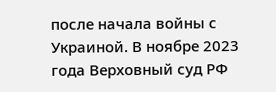после начала войны с Украиной. В ноябре 2023 года Верховный суд РФ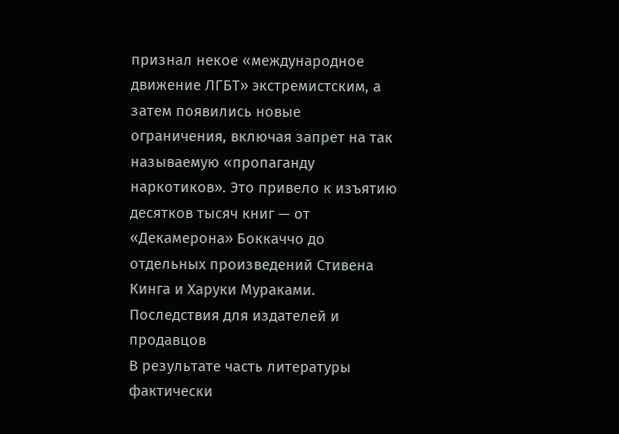признал некое «международное движение ЛГБТ» экстремистским, а затем появились новые ограничения, включая запрет на так называемую «пропаганду наркотиков». Это привело к изъятию десятков тысяч книг — от «Декамерона» Боккаччо до отдельных произведений Стивена Кинга и Харуки Мураками.
Последствия для издателей и продавцов
В результате часть литературы фактически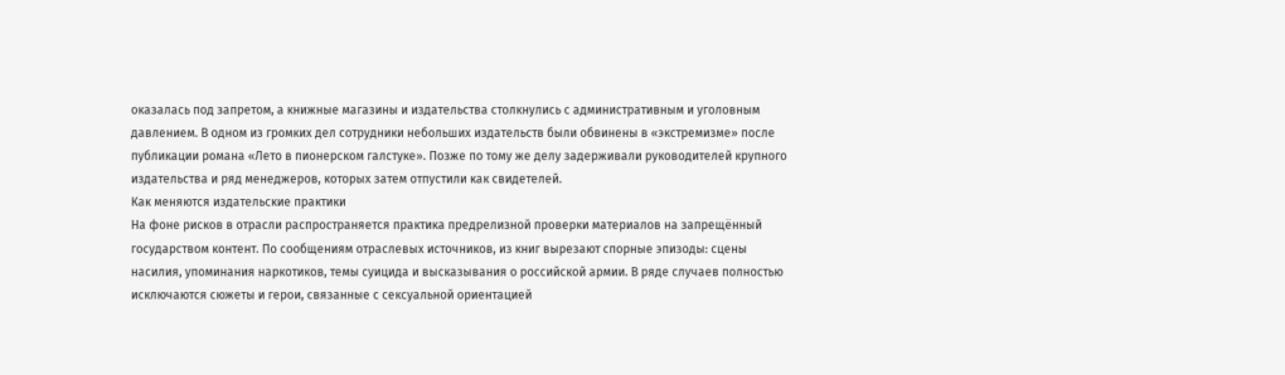оказалась под запретом, а книжные магазины и издательства столкнулись с административным и уголовным давлением. В одном из громких дел сотрудники небольших издательств были обвинены в «экстремизме» после публикации романа «Лето в пионерском галстуке». Позже по тому же делу задерживали руководителей крупного издательства и ряд менеджеров, которых затем отпустили как свидетелей.
Как меняются издательские практики
На фоне рисков в отрасли распространяется практика предрелизной проверки материалов на запрещённый государством контент. По сообщениям отраслевых источников, из книг вырезают спорные эпизоды: сцены насилия, упоминания наркотиков, темы суицида и высказывания о российской армии. В ряде случаев полностью исключаются сюжеты и герои, связанные с сексуальной ориентацией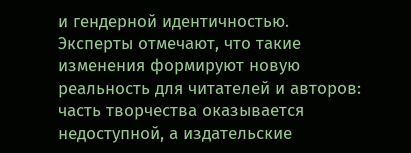и гендерной идентичностью.
Эксперты отмечают, что такие изменения формируют новую реальность для читателей и авторов: часть творчества оказывается недоступной, а издательские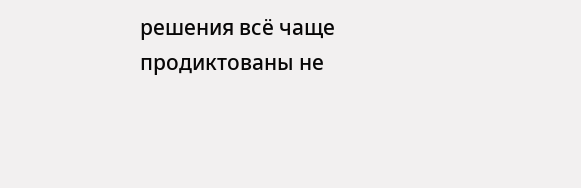решения всё чаще продиктованы не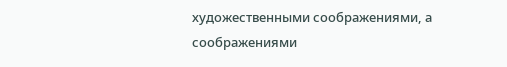художественными соображениями, а соображениями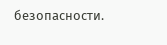безопасности.